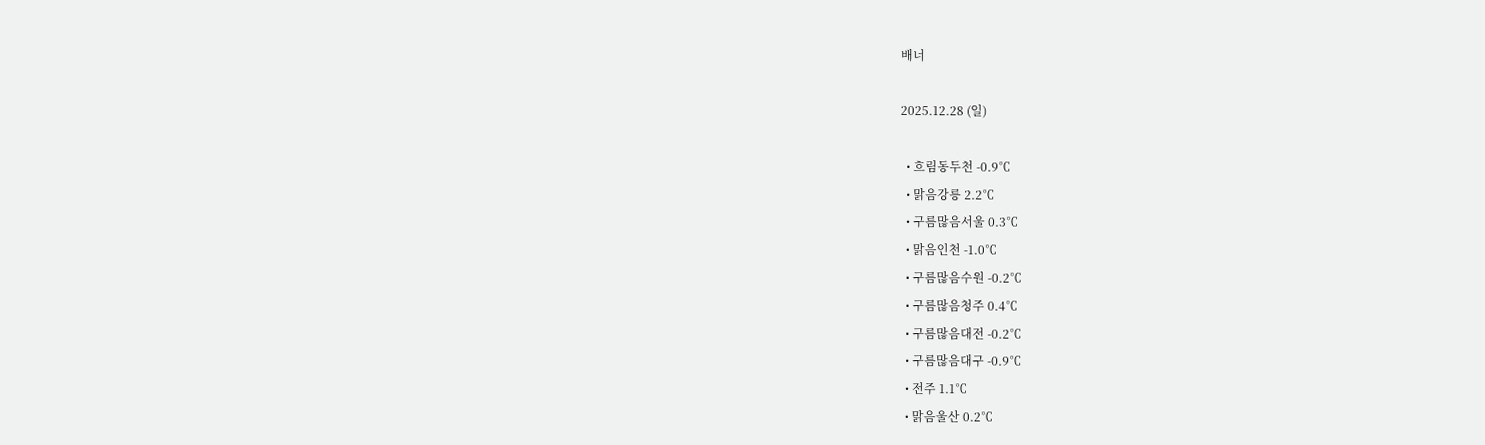배너

2025.12.28 (일)

  • 흐림동두천 -0.9℃
  • 맑음강릉 2.2℃
  • 구름많음서울 0.3℃
  • 맑음인천 -1.0℃
  • 구름많음수원 -0.2℃
  • 구름많음청주 0.4℃
  • 구름많음대전 -0.2℃
  • 구름많음대구 -0.9℃
  • 전주 1.1℃
  • 맑음울산 0.2℃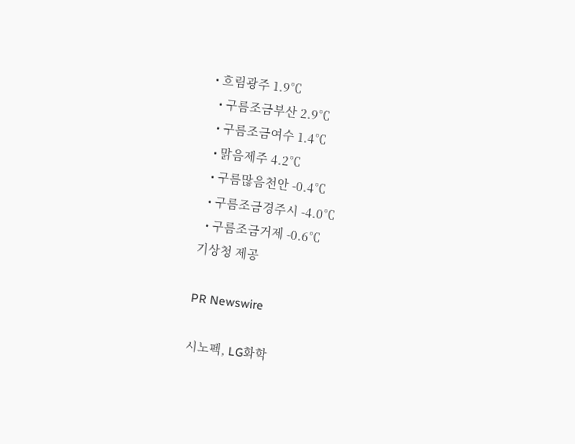• 흐림광주 1.9℃
  • 구름조금부산 2.9℃
  • 구름조금여수 1.4℃
  • 맑음제주 4.2℃
  • 구름많음천안 -0.4℃
  • 구름조금경주시 -4.0℃
  • 구름조금거제 -0.6℃
기상청 제공

PR Newswire

시노펙, LG화학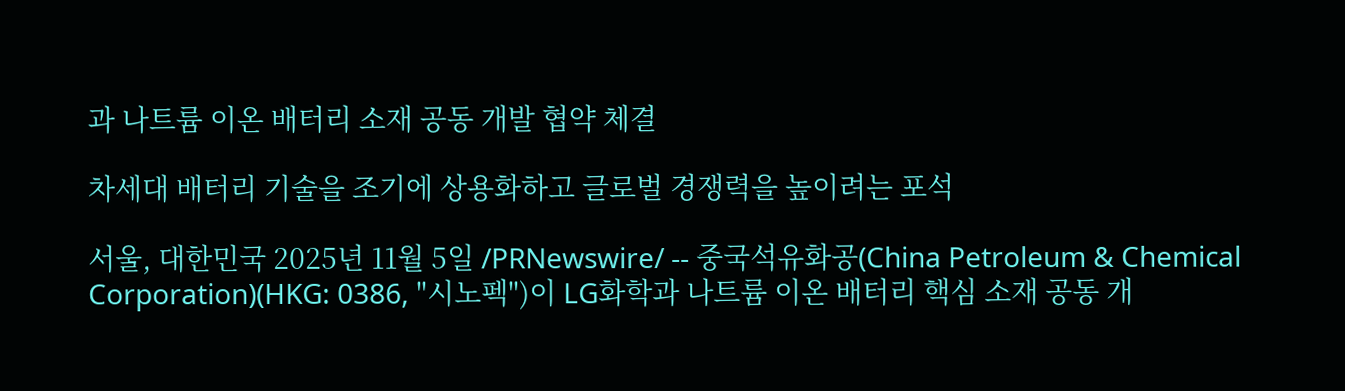과 나트륨 이온 배터리 소재 공동 개발 협약 체결

차세대 배터리 기술을 조기에 상용화하고 글로벌 경쟁력을 높이려는 포석

서울, 대한민국 2025년 11월 5일 /PRNewswire/ -- 중국석유화공(China Petroleum & Chemical Corporation)(HKG: 0386, "시노펙")이 LG화학과 나트륨 이온 배터리 핵심 소재 공동 개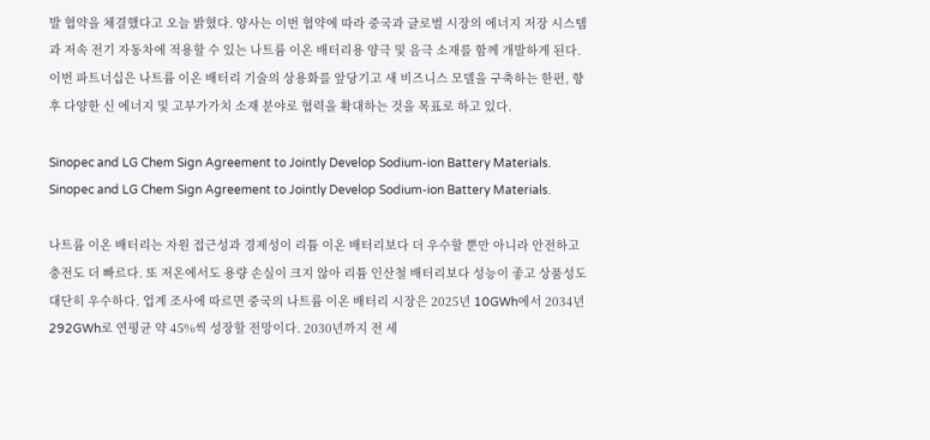발 협약을 체결했다고 오늘 밝혔다. 양사는 이번 협약에 따라 중국과 글로벌 시장의 에너지 저장 시스템과 저속 전기 자동차에 적용할 수 있는 나트륨 이온 배터리용 양극 및 음극 소재를 함께 개발하게 된다. 이번 파트너십은 나트륨 이온 배터리 기술의 상용화를 앞당기고 새 비즈니스 모델을 구축하는 한편, 향후 다양한 신 에너지 및 고부가가치 소재 분야로 협력을 확대하는 것을 목표로 하고 있다.

Sinopec and LG Chem Sign Agreement to Jointly Develop Sodium-ion Battery Materials.
Sinopec and LG Chem Sign Agreement to Jointly Develop Sodium-ion Battery Materials.

나트륨 이온 배터리는 자원 접근성과 경제성이 리튬 이온 배터리보다 더 우수할 뿐만 아니라 안전하고 충전도 더 빠르다. 또 저온에서도 용량 손실이 크지 않아 리튬 인산철 배터리보다 성능이 좋고 상품성도 대단히 우수하다. 업계 조사에 따르면 중국의 나트륨 이온 배터리 시장은 2025년 10GWh에서 2034년 292GWh로 연평균 약 45%씩 성장할 전망이다. 2030년까지 전 세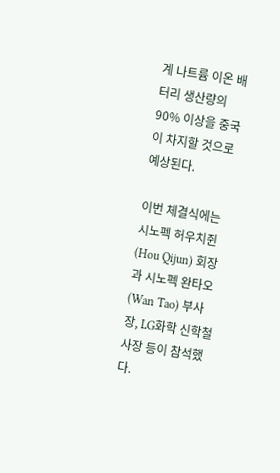계 나트륨 이온 배터리 생산량의 90% 이상을 중국이 차지할 것으로 예상된다.

이번 체결식에는 시노펙 허우치쥔(Hou Qijun) 회장과 시노펙 완타오(Wan Tao) 부사장, LG화학 신학철 사장 등이 참석했다.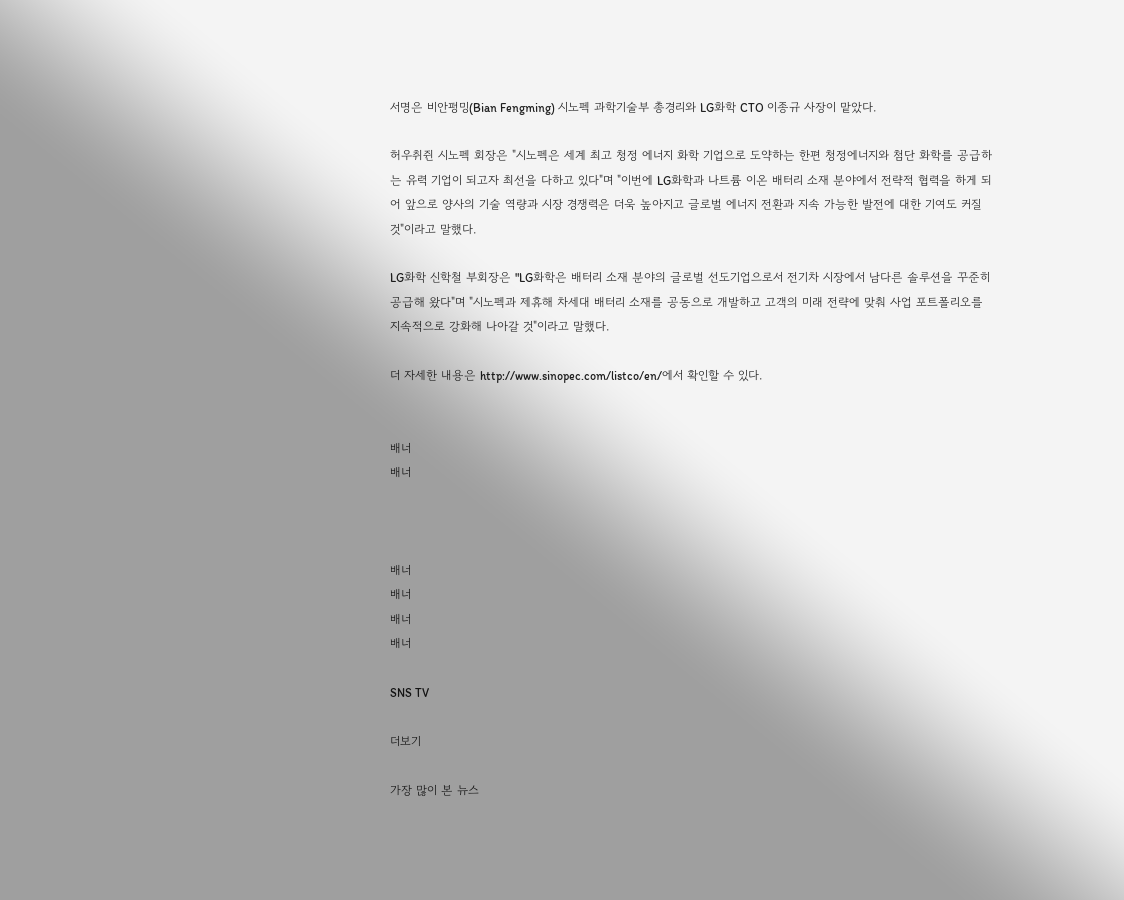서명은 비안펑밍(Bian Fengming) 시노펙 과학기술부 총경리와 LG화학 CTO 이종규 사장이 맡았다.

허우취쥔 시노펙 회장은 "시노펙은 세계 최고 청정 에너지 화학 기업으로 도약하는 한편 청정에너지와 첨단 화학를 공급하는 유력 기업이 되고자 최선을 다하고 있다"며 "이번에 LG화학과 나트륨 이온 배터리 소재 분야에서 전략적 협력을 하게 되어 앞으로 양사의 기술 역량과 시장 경쟁력은 더욱 높아지고 글로벌 에너지 전환과 지속 가능한 발전에 대한 기여도 커질 것"이라고 말했다.

LG화학 신학철 부회장은 "LG화학은 배터리 소재 분야의 글로벌 선도기업으로서 전기차 시장에서 남다른 솔루션을 꾸준히 공급해 왔다"며 "시노펙과 제휴해 차세대 배터리 소재를 공동으로 개발하고 고객의 미래 전략에 맞춰 사업 포트폴리오를 지속적으로 강화해 나아갈 것"이라고 말했다.

더 자세한 내용은 http://www.sinopec.com/listco/en/에서 확인할 수 있다.


배너
배너



배너
배너
배너
배너

SNS TV

더보기

가장 많이 본 뉴스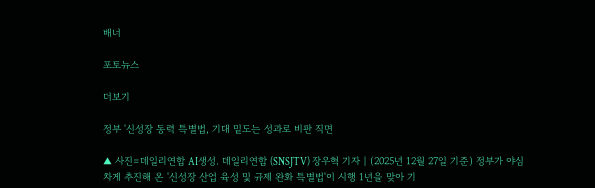배너

포토뉴스

더보기

정부 '신성장 동력 특별법, 기대 밑도는 성과로 비판 직면

▲ 사진=데일리연합 AI생성. 데일리연합 (SNSJTV) 장우혁 기자 | (2025년 12월 27일 기준) 정부가 야심 차게 추진해 온 '신성장 산업 육성 및 규제 완화 특별법'이 시행 1년을 맞아 기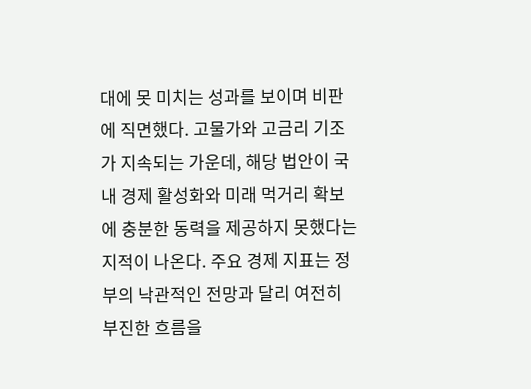대에 못 미치는 성과를 보이며 비판에 직면했다. 고물가와 고금리 기조가 지속되는 가운데, 해당 법안이 국내 경제 활성화와 미래 먹거리 확보에 충분한 동력을 제공하지 못했다는 지적이 나온다. 주요 경제 지표는 정부의 낙관적인 전망과 달리 여전히 부진한 흐름을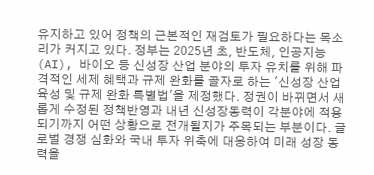유지하고 있어 정책의 근본적인 재검토가 필요하다는 목소리가 커지고 있다. 정부는 2025년 초, 반도체, 인공지능(AI), 바이오 등 신성장 산업 분야의 투자 유치를 위해 파격적인 세제 혜택과 규제 완화를 골자로 하는 '신성장 산업 육성 및 규제 완화 특별법'을 제정했다. 정권이 바뀌면서 새롭게 수정된 정책반영과 내년 신성장동력이 각분야에 적용되기까지 어떤 상황으로 전개될지가 주목되는 부분이다. 글로벌 경쟁 심화와 국내 투자 위축에 대응하여 미래 성장 동력을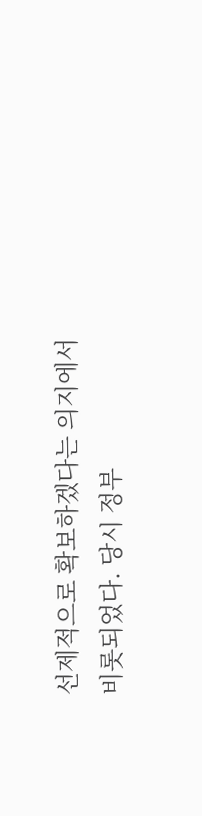선제적으로 확보하겠다는 의지에서 비롯되었다. 당시 정부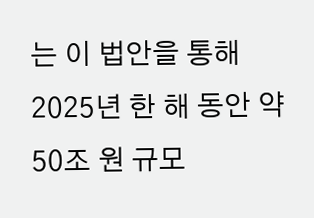는 이 법안을 통해 2025년 한 해 동안 약 50조 원 규모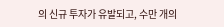의 신규 투자가 유발되고, 수만 개의